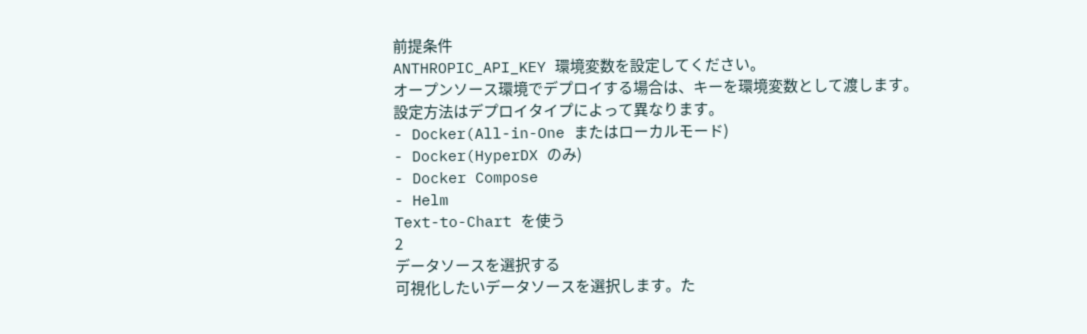前提条件
ANTHROPIC_API_KEY 環境変数を設定してください。
オープンソース環境でデプロイする場合は、キーを環境変数として渡します。設定方法はデプロイタイプによって異なります。
- Docker(All-in-One またはローカルモード)
- Docker(HyperDX のみ)
- Docker Compose
- Helm
Text-to-Chart を使う
2
データソースを選択する
可視化したいデータソースを選択します。た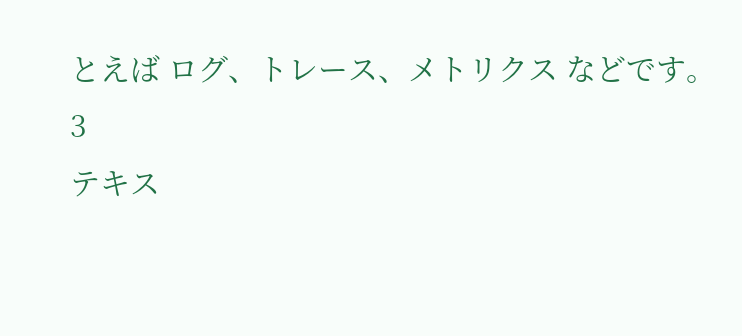とえば ログ、トレース、メトリクス などです。
3
テキス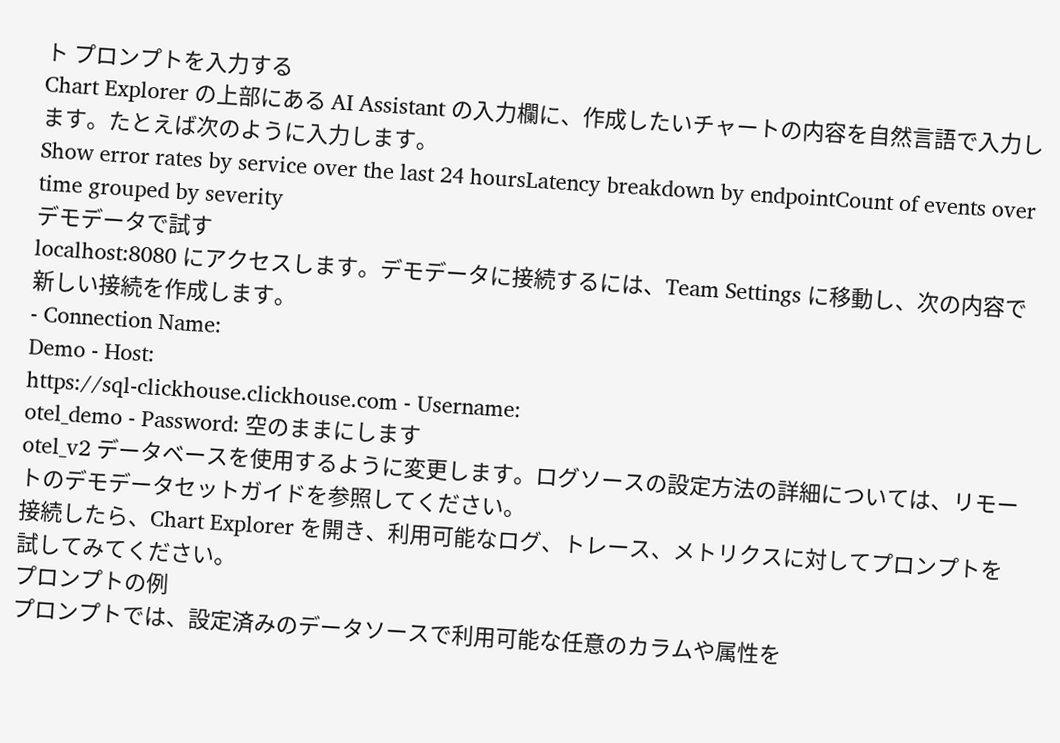ト プロンプトを入力する
Chart Explorer の上部にある AI Assistant の入力欄に、作成したいチャートの内容を自然言語で入力します。たとえば次のように入力します。
Show error rates by service over the last 24 hoursLatency breakdown by endpointCount of events over time grouped by severity
デモデータで試す
localhost:8080 にアクセスします。デモデータに接続するには、Team Settings に移動し、次の内容で新しい接続を作成します。
- Connection Name:
Demo - Host:
https://sql-clickhouse.clickhouse.com - Username:
otel_demo - Password: 空のままにします
otel_v2 データベースを使用するように変更します。ログソースの設定方法の詳細については、リモートのデモデータセットガイドを参照してください。
接続したら、Chart Explorer を開き、利用可能なログ、トレース、メトリクスに対してプロンプトを試してみてください。
プロンプトの例
プロンプトでは、設定済みのデータソースで利用可能な任意のカラムや属性を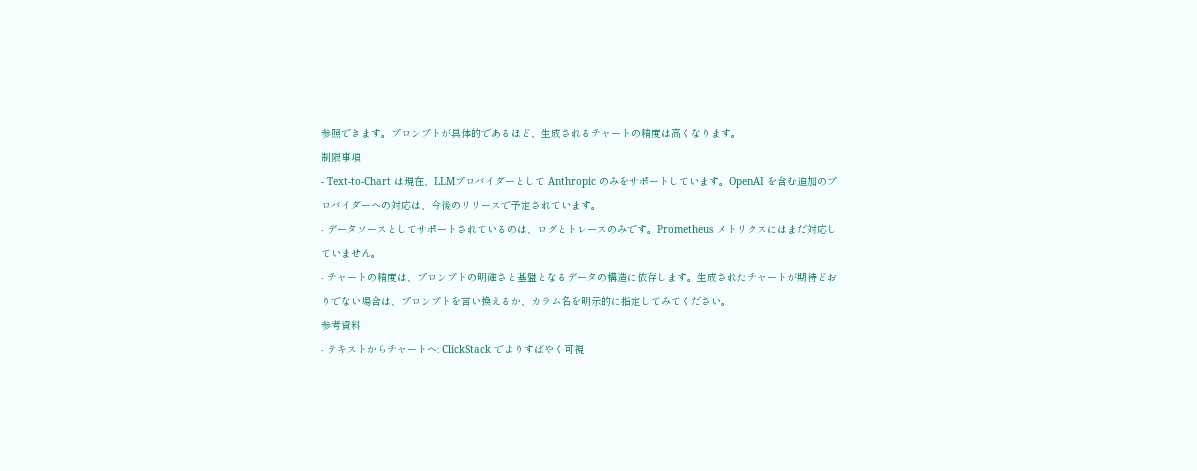参照できます。プロンプトが具体的であるほど、生成されるチャートの精度は高くなります。
制限事項
- Text-to-Chart は現在、LLMプロバイダーとして Anthropic のみをサポートしています。OpenAI を含む追加のプロバイダーへの対応は、今後のリリースで予定されています。
- データソースとしてサポートされているのは、ログとトレースのみです。Prometheus メトリクスにはまだ対応していません。
- チャートの精度は、プロンプトの明確さと基盤となるデータの構造に依存します。生成されたチャートが期待どおりでない場合は、プロンプトを言い換えるか、カラム名を明示的に指定してみてください。
参考資料
- テキストからチャートへ: ClickStack でよりすばやく可視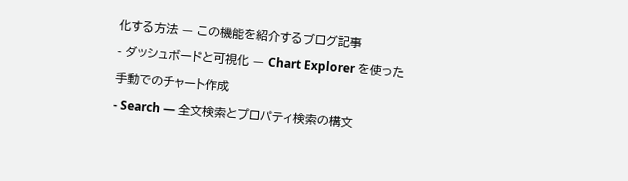化する方法 — この機能を紹介するブログ記事
- ダッシュボードと可視化 — Chart Explorer を使った手動でのチャート作成
- Search — 全文検索とプロパティ検索の構文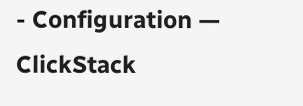- Configuration — ClickStack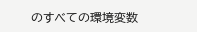のすべての環境変数